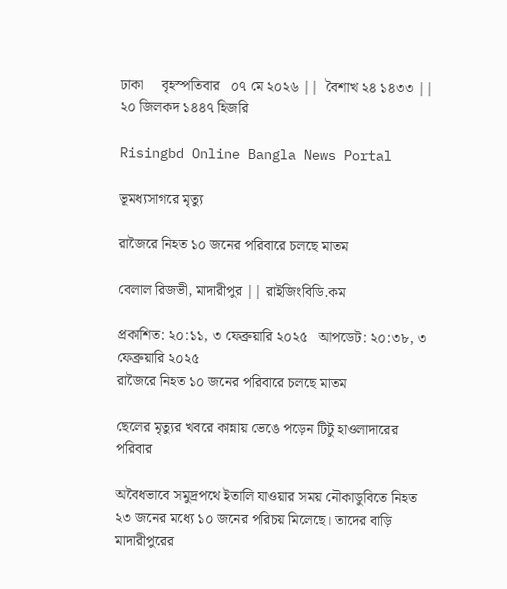ঢাকা     বৃহস্পতিবার   ০৭ মে ২০২৬ ||  বৈশাখ ২৪ ১৪৩৩ || ২০ জিলকদ ১৪৪৭ হিজরি

Risingbd Online Bangla News Portal

ভূমধ্যসাগরে মৃত্যু

রাজৈরে নিহত ১০ জনের পরিবারে চলছে মাতম

বেলাল রিজভী, মাদারীপুর || রাইজিংবিডি.কম

প্রকাশিত: ২০:১১, ৩ ফেব্রুয়ারি ২০২৫   আপডেট: ২০:৩৮, ৩ ফেব্রুয়ারি ২০২৫
রাজৈরে নিহত ১০ জনের পরিবারে চলছে মাতম

ছেলের মৃত্যুর খবরে কান্নায় ভেঙে পড়েন টিটু হাওলাদারের পরিবার

অবৈধভাবে সমুদ্রপথে ইতালি যাওয়ার সময় নৌকাডুবিতে নিহত ২৩ জনের মধ্যে ১০ জনের পরিচয় মিলেছে। তাদের বাড়ি মাদারীপুরের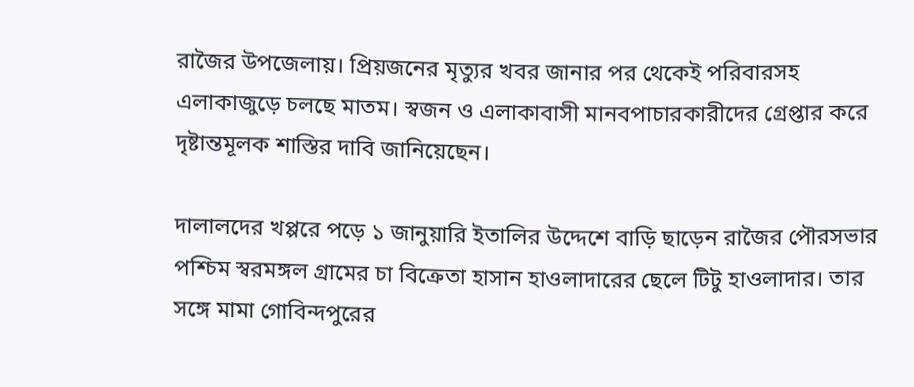রাজৈর উপজেলায়। প্রিয়জনের মৃত্যুর খবর জানার পর থেকেই পরিবারসহ এলাকাজুড়ে চলছে মাতম। স্বজন ও এলাকাবাসী মানবপাচারকারীদের গ্রেপ্তার করে দৃষ্টান্তমূলক শাস্তির দাবি জানিয়েছেন।

দালালদের খপ্পরে পড়ে ১ জানুয়ারি ইতালির উদ্দেশে বাড়ি ছাড়েন রাজৈর পৌরসভার পশ্চিম স্বরমঙ্গল গ্রামের চা বিক্রেতা হাসান হাওলাদারের ছেলে টিটু হাওলাদার। তার সঙ্গে মামা গোবিন্দপুরের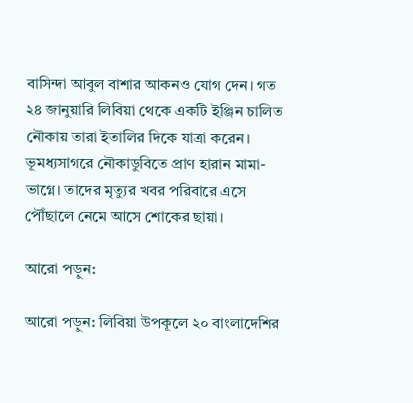বাসিন্দা আবুল বাশার আকনও যোগ দেন। গত ২৪ জানুয়ারি লিবিয়া থেকে একটি ইঞ্জিন চালিত নৌকায় তারা ইতালির দিকে যাত্রা করেন। ভূমধ্যসাগরে নৌকাডুবিতে প্রাণ হারান মামা-ভাগ্নে। তাদের মৃত্যুর খবর পরিবারে এসে পৌঁছালে নেমে আসে শোকের ছায়া।

আরো পড়ুন:

আরো পড়ুন: লিবিয়া উপকূলে ২০ বাংলাদেশির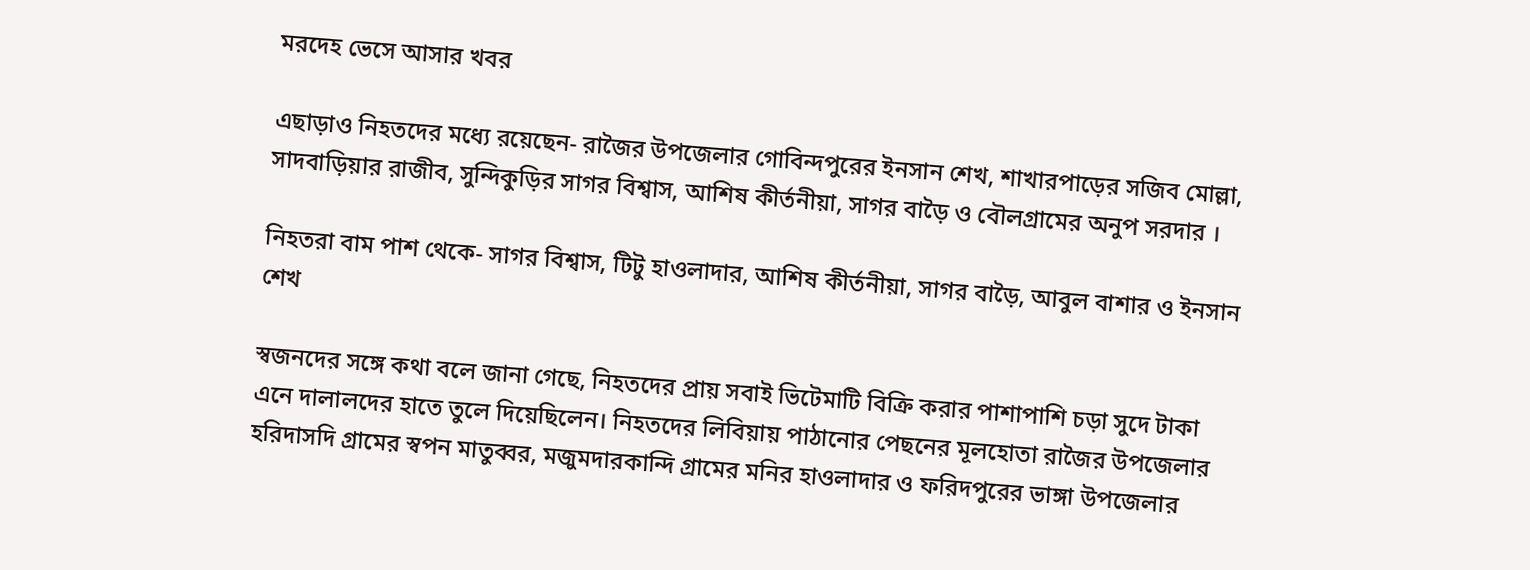মরদেহ ভেসে আসার খবর

এছাড়াও নিহতদের মধ্যে রয়েছেন- রাজৈর উপজেলার গোবিন্দপুরের ইনসান শেখ, শাখারপাড়ের সজিব মোল্লা, সাদবাড়িয়ার রাজীব, সুন্দিকুড়ির সাগর বিশ্বাস, আশিষ কীর্তনীয়া, সাগর বাড়ৈ ও বৌলগ্রামের অনুপ সরদার ।

নিহতরা বাম পাশ থেকে- সাগর বিশ্বাস, টিটু হাওলাদার, আশিষ কীর্তনীয়া, সাগর বাড়ৈ, আবুল বাশার ও ইনসান শেখ

স্বজনদের সঙ্গে কথা বলে জানা গেছে, নিহতদের প্রায় সবাই ভিটেমাটি বিক্রি করার পাশাপাশি চড়া সুদে টাকা এনে দালালদের হাতে তুলে দিয়েছিলেন। নিহতদের লিবিয়ায় পাঠানোর পেছনের মূলহোতা রাজৈর উপজেলার হরিদাসদি গ্রামের স্বপন মাতুব্বর, মজুমদারকান্দি গ্রামের মনির হাওলাদার ও ফরিদপুরের ভাঙ্গা উপজেলার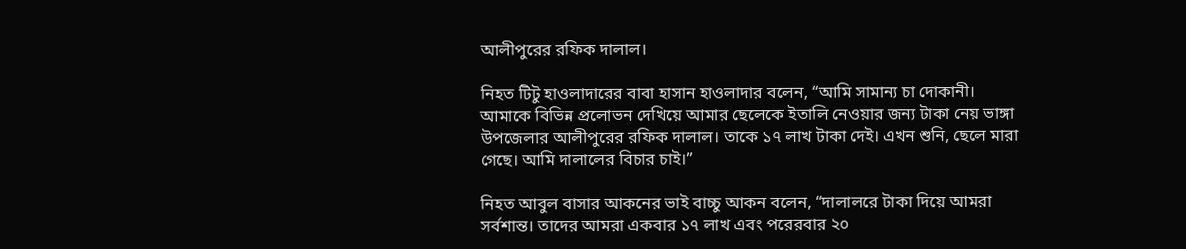আলীপুরের রফিক দালাল।

নিহত টিটু হাওলাদারের বাবা হাসান হাওলাদার বলেন, “আমি সামান্য চা দোকানী। আমাকে বিভিন্ন প্রলোভন দেখিয়ে আমার ছেলেকে ইতালি নেওয়ার জন্য টাকা নেয় ভাঙ্গা উপজেলার আলীপুরের রফিক দালাল। তাকে ১৭ লাখ টাকা দেই। এখন শুনি, ছেলে মারা গেছে। আমি দালালের বিচার চাই।”

নিহত আবুল বাসার আকনের ভাই বাচ্চু আকন বলেন, “দালালরে টাকা দিয়ে আমরা সর্বশান্ত। তাদের আমরা একবার ১৭ লাখ এবং পরেরবার ২০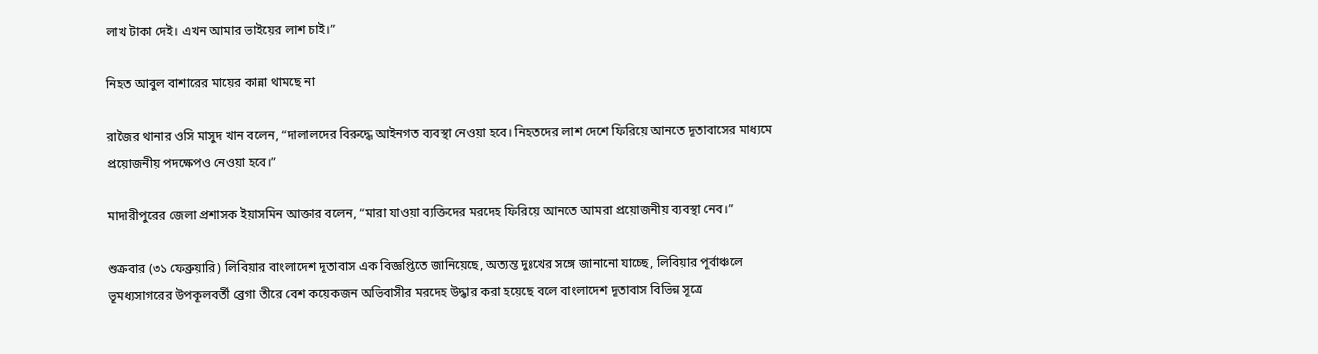লাখ টাকা দেই। এখন আমার ভাইয়ের লাশ চাই।”

নিহত আবুল বাশারের মায়ের কান্না থামছে না

রাজৈর থানার ওসি মাসুদ খান বলেন, “দালালদের বিরুদ্ধে আইনগত ব্যবস্থা নেওয়া হবে। নিহতদের লাশ দেশে ফিরিয়ে আনতে দূতাবাসের মাধ্যমে প্রয়োজনীয় পদক্ষেপও নেওয়া হবে।”

মাদারীপুরের জেলা প্রশাসক ইয়াসমিন আক্তার বলেন, “মারা যাওয়া ব্যক্তিদের মরদেহ ফিরিয়ে আনতে আমরা প্রয়োজনীয় ব্যবস্থা নেব।”

শুক্রবার (৩১ ফেব্রুয়ারি) লিবিয়ার বাংলাদেশ দূতাবাস এক বিজ্ঞপ্তিতে জানিয়েছে, অত্যন্ত দুঃখের সঙ্গে জানানো যাচ্ছে, লিবিয়ার পূর্বাঞ্চলে ভূমধ্যসাগরের উপকূলবর্তী ব্রেগা তীরে বেশ কয়েকজন অভিবাসীর মরদেহ উদ্ধার করা হয়েছে বলে বাংলাদেশ দূতাবাস বিভিন্ন সূত্রে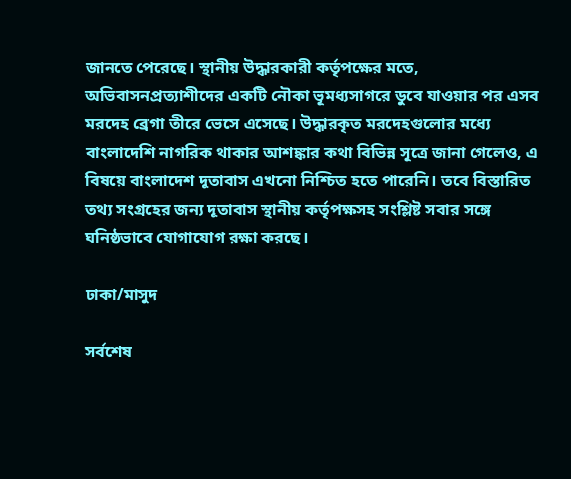জানতে পেরেছে। স্থানীয় উদ্ধারকারী কর্তৃপক্ষের মতে, অভিবাসনপ্রত্যাশীদের একটি নৌকা ভূমধ্যসাগরে ডুবে যাওয়ার পর এসব মরদেহ ব্রেগা তীরে ভেসে এসেছে। উদ্ধারকৃত মরদেহগুলোর মধ্যে বাংলাদেশি নাগরিক থাকার আশঙ্কার কথা বিভিন্ন সূত্রে জানা গেলেও, এ বিষয়ে বাংলাদেশ দূতাবাস এখনো নিশ্চিত হতে পারেনি। তবে বিস্তারিত তথ্য সংগ্রহের জন্য দূতাবাস স্থানীয় কর্তৃপক্ষসহ সংশ্লিষ্ট সবার সঙ্গে ঘনিষ্ঠভাবে যোগাযোগ রক্ষা করছে।

ঢাকা/মাসুদ

সর্বশেষ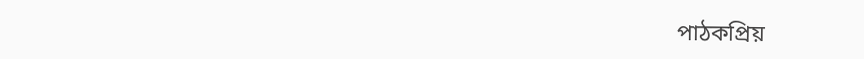পাঠকপ্রিয়